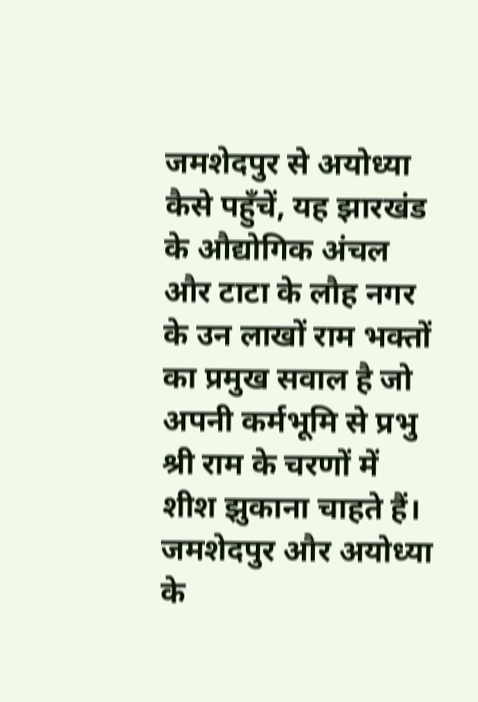जमशेदपुर से अयोध्या कैसे पहुँचें, यह झारखंड के औद्योगिक अंचल और टाटा के लौह नगर के उन लाखों राम भक्तों का प्रमुख सवाल है जो अपनी कर्मभूमि से प्रभु श्री राम के चरणों में शीश झुकाना चाहते हैं।
जमशेदपुर और अयोध्या के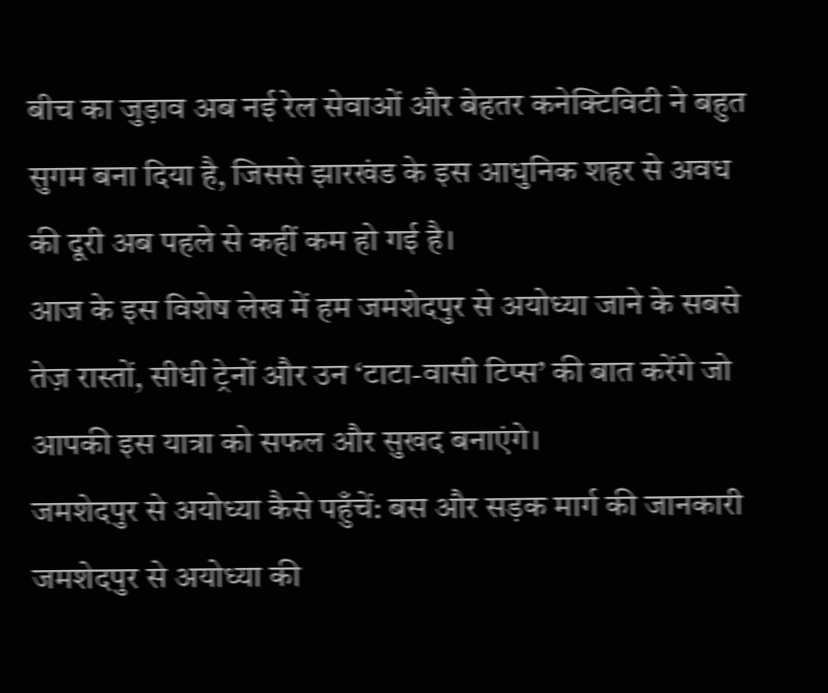बीच का जुड़ाव अब नई रेल सेवाओं और बेहतर कनेक्टिविटी ने बहुत सुगम बना दिया है, जिससे झारखंड के इस आधुनिक शहर से अवध की दूरी अब पहले से कहीं कम हो गई है।
आज के इस विशेष लेख में हम जमशेदपुर से अयोध्या जाने के सबसे तेज़ रास्तों, सीधी ट्रेनों और उन ‘टाटा-वासी टिप्स’ की बात करेंगे जो आपकी इस यात्रा को सफल और सुखद बनाएंगे।
जमशेदपुर से अयोध्या कैसे पहुँचें: बस और सड़क मार्ग की जानकारी
जमशेदपुर से अयोध्या की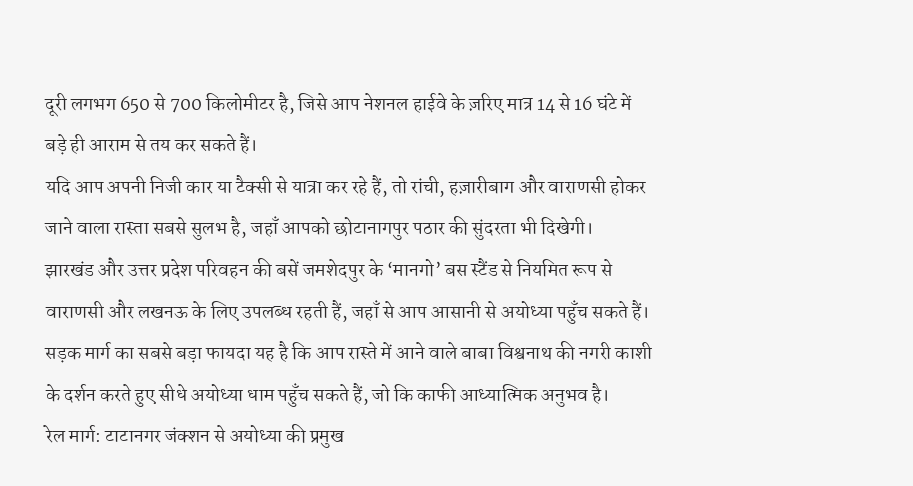दूरी लगभग 650 से 700 किलोमीटर है, जिसे आप नेशनल हाईवे के ज़रिए मात्र 14 से 16 घंटे में बड़े ही आराम से तय कर सकते हैं।
यदि आप अपनी निजी कार या टैक्सी से यात्रा कर रहे हैं, तो रांची, हज़ारीबाग और वाराणसी होकर जाने वाला रास्ता सबसे सुलभ है, जहाँ आपको छोटानागपुर पठार की सुंदरता भी दिखेगी।
झारखंड और उत्तर प्रदेश परिवहन की बसें जमशेदपुर के ‘मानगो’ बस स्टैंड से नियमित रूप से वाराणसी और लखनऊ के लिए उपलब्ध रहती हैं, जहाँ से आप आसानी से अयोध्या पहुँच सकते हैं।
सड़क मार्ग का सबसे बड़ा फायदा यह है कि आप रास्ते में आने वाले बाबा विश्वनाथ की नगरी काशी के दर्शन करते हुए सीधे अयोध्या धाम पहुँच सकते हैं, जो कि काफी आध्यात्मिक अनुभव है।
रेल मार्ग: टाटानगर जंक्शन से अयोध्या की प्रमुख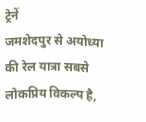ट्रेनें
जमशेदपुर से अयोध्या की रेल यात्रा सबसे लोकप्रिय विकल्प है,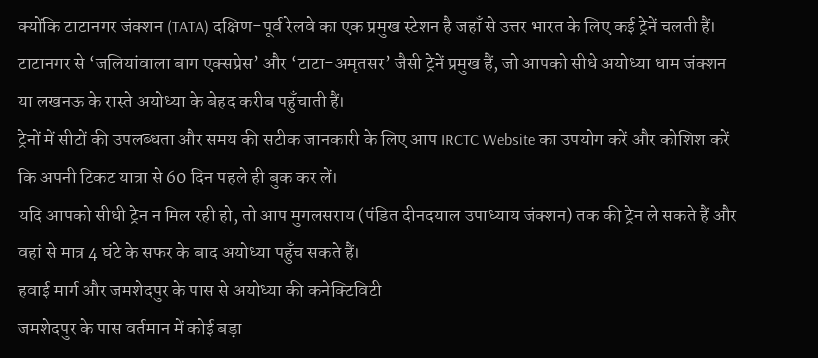क्योंकि टाटानगर जंक्शन (TATA) दक्षिण-पूर्व रेलवे का एक प्रमुख स्टेशन है जहाँ से उत्तर भारत के लिए कई ट्रेनें चलती हैं।
टाटानगर से ‘जलियांवाला बाग एक्सप्रेस’ और ‘टाटा-अमृतसर’ जैसी ट्रेनें प्रमुख हैं, जो आपको सीधे अयोध्या धाम जंक्शन या लखनऊ के रास्ते अयोध्या के बेहद करीब पहुँचाती हैं।
ट्रेनों में सीटों की उपलब्धता और समय की सटीक जानकारी के लिए आप IRCTC Website का उपयोग करें और कोशिश करें कि अपनी टिकट यात्रा से 60 दिन पहले ही बुक कर लें।
यदि आपको सीधी ट्रेन न मिल रही हो, तो आप मुगलसराय (पंडित दीनदयाल उपाध्याय जंक्शन) तक की ट्रेन ले सकते हैं और वहां से मात्र 4 घंटे के सफर के बाद अयोध्या पहुँच सकते हैं।
हवाई मार्ग और जमशेदपुर के पास से अयोध्या की कनेक्टिविटी
जमशेदपुर के पास वर्तमान में कोई बड़ा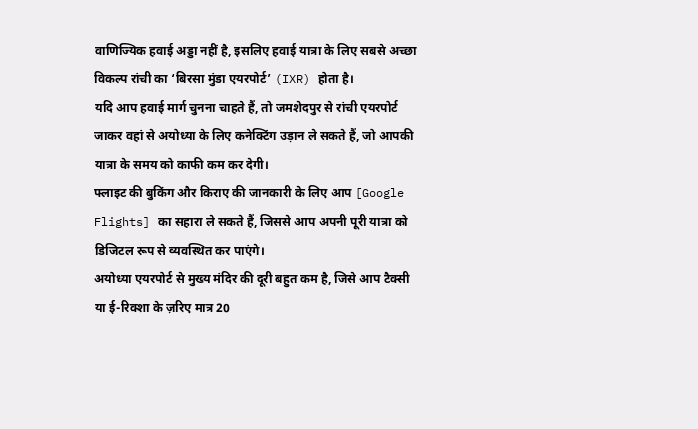वाणिज्यिक हवाई अड्डा नहीं है, इसलिए हवाई यात्रा के लिए सबसे अच्छा विकल्प रांची का ‘बिरसा मुंडा एयरपोर्ट’ (IXR) होता है।
यदि आप हवाई मार्ग चुनना चाहते हैं, तो जमशेदपुर से रांची एयरपोर्ट जाकर वहां से अयोध्या के लिए कनेक्टिंग उड़ान ले सकते हैं, जो आपकी यात्रा के समय को काफी कम कर देगी।
फ्लाइट की बुकिंग और किराए की जानकारी के लिए आप [Google Flights] का सहारा ले सकते हैं, जिससे आप अपनी पूरी यात्रा को डिजिटल रूप से व्यवस्थित कर पाएंगे।
अयोध्या एयरपोर्ट से मुख्य मंदिर की दूरी बहुत कम है, जिसे आप टैक्सी या ई-रिक्शा के ज़रिए मात्र 20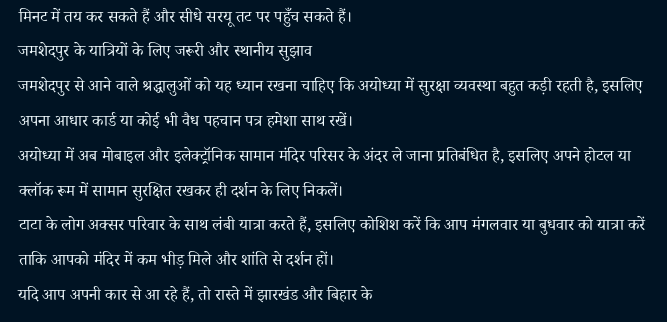मिनट में तय कर सकते हैं और सीधे सरयू तट पर पहुँच सकते हैं।
जमशेदपुर के यात्रियों के लिए जरूरी और स्थानीय सुझाव
जमशेदपुर से आने वाले श्रद्धालुओं को यह ध्यान रखना चाहिए कि अयोध्या में सुरक्षा व्यवस्था बहुत कड़ी रहती है, इसलिए अपना आधार कार्ड या कोई भी वैध पहचान पत्र हमेशा साथ रखें।
अयोध्या में अब मोबाइल और इलेक्ट्रॉनिक सामान मंदिर परिसर के अंदर ले जाना प्रतिबंधित है, इसलिए अपने होटल या क्लॉक रूम में सामान सुरक्षित रखकर ही दर्शन के लिए निकलें।
टाटा के लोग अक्सर परिवार के साथ लंबी यात्रा करते हैं, इसलिए कोशिश करें कि आप मंगलवार या बुधवार को यात्रा करें ताकि आपको मंदिर में कम भीड़ मिले और शांति से दर्शन हों।
यदि आप अपनी कार से आ रहे हैं, तो रास्ते में झारखंड और बिहार के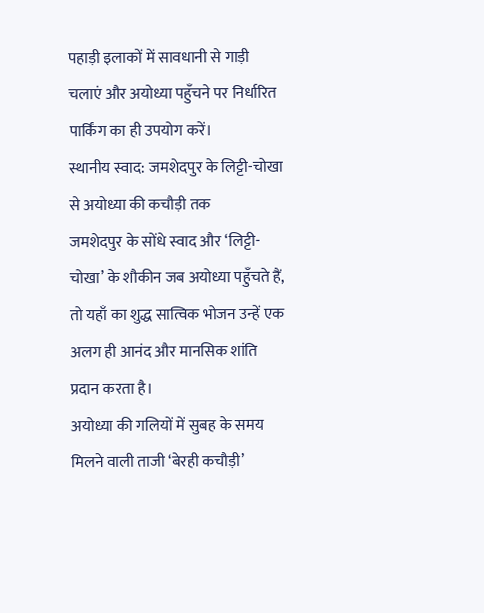पहाड़ी इलाकों में सावधानी से गाड़ी चलाएं और अयोध्या पहुँचने पर निर्धारित पार्किंग का ही उपयोग करें।
स्थानीय स्वाद: जमशेदपुर के लिट्टी-चोखा से अयोध्या की कचौड़ी तक
जमशेदपुर के सोंधे स्वाद और ‘लिट्टी-चोखा’ के शौकीन जब अयोध्या पहुँचते हैं, तो यहाँ का शुद्ध सात्विक भोजन उन्हें एक अलग ही आनंद और मानसिक शांति प्रदान करता है।
अयोध्या की गलियों में सुबह के समय मिलने वाली ताजी ‘बेरही कचौड़ी’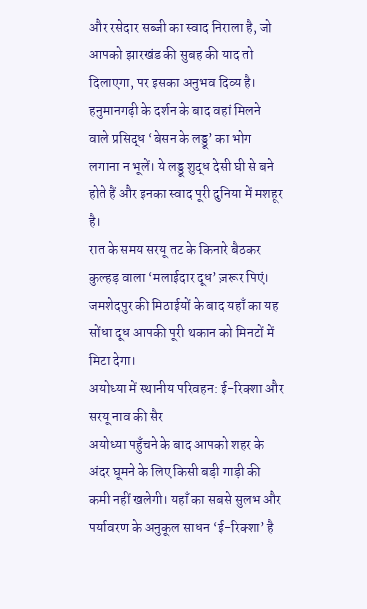और रसेदार सब्जी का स्वाद निराला है, जो आपको झारखंड की सुबह की याद तो दिलाएगा, पर इसका अनुभव दिव्य है।
हनुमानगढ़ी के दर्शन के बाद वहां मिलने वाले प्रसिद्ध ‘बेसन के लड्डू’ का भोग लगाना न भूलें। ये लड्डू शुद्ध देसी घी से बने होते हैं और इनका स्वाद पूरी दुनिया में मशहूर है।
रात के समय सरयू तट के किनारे बैठकर कुल्हड़ वाला ‘मलाईदार दूध’ ज़रूर पिएं। जमशेदपुर की मिठाईयों के बाद यहाँ का यह सोंधा दूध आपकी पूरी थकान को मिनटों में मिटा देगा।
अयोध्या में स्थानीय परिवहन: ई-रिक्शा और सरयू नाव की सैर
अयोध्या पहुँचने के बाद आपको शहर के अंदर घूमने के लिए किसी बड़ी गाड़ी की कमी नहीं खलेगी। यहाँ का सबसे सुलभ और पर्यावरण के अनुकूल साधन ‘ई-रिक्शा’ है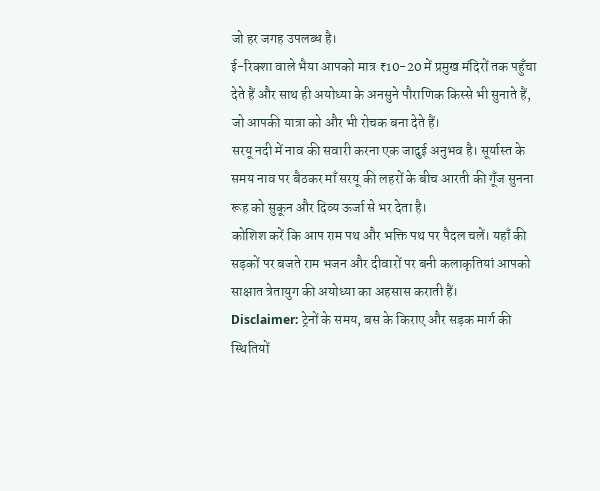जो हर जगह उपलब्ध है।
ई-रिक्शा वाले भैया आपको मात्र ₹10-20 में प्रमुख मंदिरों तक पहुँचा देते हैं और साथ ही अयोध्या के अनसुने पौराणिक किस्से भी सुनाते हैं, जो आपकी यात्रा को और भी रोचक बना देते हैं।
सरयू नदी में नाव की सवारी करना एक जादुई अनुभव है। सूर्यास्त के समय नाव पर बैठकर माँ सरयू की लहरों के बीच आरती की गूँज सुनना रूह को सुकून और दिव्य ऊर्जा से भर देता है।
कोशिश करें कि आप राम पथ और भक्ति पथ पर पैदल चलें। यहाँ की सड़कों पर बजते राम भजन और दीवारों पर बनी कलाकृतियां आपको साक्षात त्रेतायुग की अयोध्या का अहसास कराती हैं।
Disclaimer: ट्रेनों के समय, बस के किराए और सड़क मार्ग की स्थितियों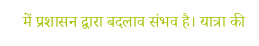में प्रशासन द्वारा बदलाव संभव है। यात्रा की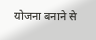योजना बनाने से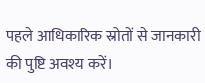पहले आधिकारिक स्रोतों से जानकारी की पुष्टि अवश्य करें।